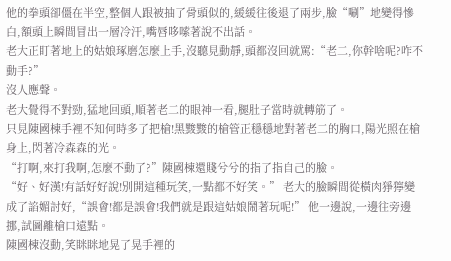他的拳頭卻僵在半空,整個人跟被抽了骨頭似的,緩緩往後退了兩步,臉“唰”地變得慘白,額頭上瞬間冒出一層冷汗,嘴唇哆嗦著說不出話。
老大正盯著地上的姑娘琢磨怎麼上手,沒聽見動靜,頭都沒回就罵:“老二,你幹啥呢?咋不動手?”
沒人應聲。
老大覺得不對勁,猛地回頭,順著老二的眼神一看,腿肚子當時就轉筋了。
只見陳國棟手裡不知何時多了把槍!黑黢黢的槍管正穩穩地對著老二的胸口,陽光照在槍身上,閃著冷森森的光。
“打啊,來打我啊,怎麼不動了?”陳國棟還賤兮兮的指了指自己的臉。
“好、好漢!有話好好說!別開這種玩笑,一點都不好笑。” 老大的臉瞬間從橫肉猙獰變成了諂媚討好,“誤會!都是誤會!我們就是跟這姑娘鬧著玩呢!” 他一邊說,一邊往旁邊挪,試圖離槍口遠點。
陳國棟沒動,笑眯眯地晃了晃手裡的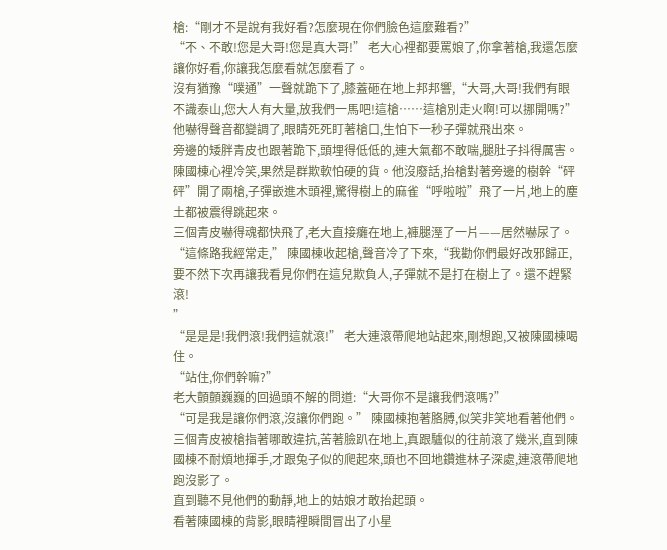槍:“剛才不是說有我好看?怎麼現在你們臉色這麼難看?”
“不、不敢!您是大哥!您是真大哥!” 老大心裡都要罵娘了,你拿著槍,我還怎麼讓你好看,你讓我怎麼看就怎麼看了。
沒有猶豫“噗通”一聲就跪下了,膝蓋砸在地上邦邦響,“大哥,大哥!我們有眼不識泰山,您大人有大量,放我們一馬吧!這槍……這槍別走火啊!可以挪開嗎?” 他嚇得聲音都變調了,眼睛死死盯著槍口,生怕下一秒子彈就飛出來。
旁邊的矮胖青皮也跟著跪下,頭埋得低低的,連大氣都不敢喘,腿肚子抖得厲害。
陳國棟心裡冷笑,果然是群欺軟怕硬的貨。他沒廢話,抬槍對著旁邊的樹幹“砰砰”開了兩槍,子彈嵌進木頭裡,驚得樹上的麻雀“呼啦啦”飛了一片,地上的塵土都被震得跳起來。
三個青皮嚇得魂都快飛了,老大直接癱在地上,褲腿溼了一片——居然嚇尿了。
“這條路我經常走,” 陳國棟收起槍,聲音冷了下來,“我勸你們最好改邪歸正,要不然下次再讓我看見你們在這兒欺負人,子彈就不是打在樹上了。還不趕緊滾!
”
“是是是!我們滾!我們這就滾!” 老大連滾帶爬地站起來,剛想跑,又被陳國棟喝住。
“站住,你們幹嘛?”
老大顫顫巍巍的回過頭不解的問道:“大哥你不是讓我們滾嗎?”
“可是我是讓你們滾,沒讓你們跑。” 陳國棟抱著胳膊,似笑非笑地看著他們。
三個青皮被槍指著哪敢違抗,苦著臉趴在地上,真跟驢似的往前滾了幾米,直到陳國棟不耐煩地揮手,才跟兔子似的爬起來,頭也不回地鑽進林子深處,連滾帶爬地跑沒影了。
直到聽不見他們的動靜,地上的姑娘才敢抬起頭。
看著陳國棟的背影,眼睛裡瞬間冒出了小星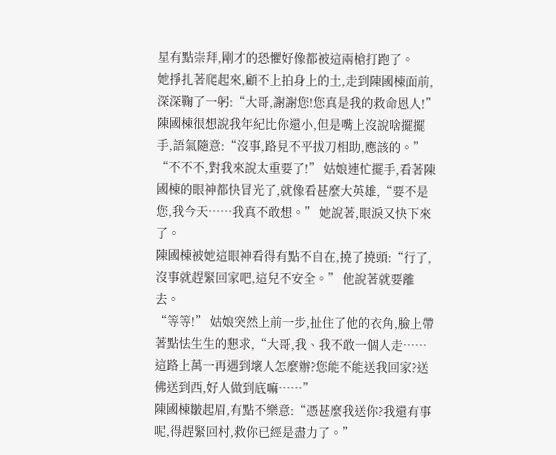星有點崇拜,剛才的恐懼好像都被這兩槍打跑了。
她掙扎著爬起來,顧不上拍身上的土,走到陳國棟面前,深深鞠了一躬:“大哥,謝謝您!您真是我的救命恩人!”
陳國棟很想說我年紀比你還小,但是嘴上沒說啥擺擺手,語氣隨意:“沒事,路見不平拔刀相助,應該的。”
“不不不,對我來說太重要了!” 姑娘連忙擺手,看著陳國棟的眼神都快冒光了,就像看甚麼大英雄,“要不是您,我今天……我真不敢想。” 她說著,眼淚又快下來了。
陳國棟被她這眼神看得有點不自在,撓了撓頭:“行了,沒事就趕緊回家吧,這兒不安全。” 他說著就要離去。
“等等!” 姑娘突然上前一步,扯住了他的衣角,臉上帶著點怯生生的懇求,“大哥,我、我不敢一個人走……這路上萬一再遇到壞人怎麼辦?您能不能送我回家?送佛送到西,好人做到底嘛……”
陳國棟皺起眉,有點不樂意:“憑甚麼我送你?我還有事呢,得趕緊回村,救你已經是盡力了。”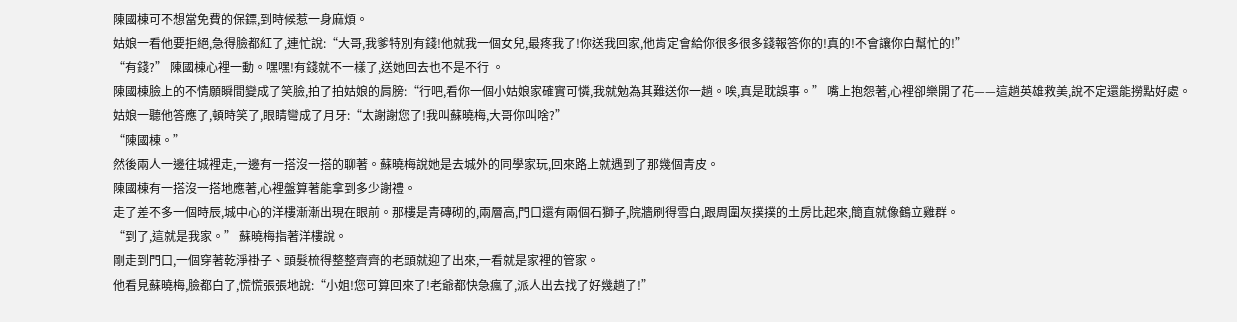陳國棟可不想當免費的保鏢,到時候惹一身麻煩。
姑娘一看他要拒絕,急得臉都紅了,連忙說:“大哥,我爹特別有錢!他就我一個女兒,最疼我了!你送我回家,他肯定會給你很多很多錢報答你的!真的!不會讓你白幫忙的!”
“有錢?” 陳國棟心裡一動。嘿嘿!有錢就不一樣了,送她回去也不是不行 。
陳國棟臉上的不情願瞬間變成了笑臉,拍了拍姑娘的肩膀:“行吧,看你一個小姑娘家確實可憐,我就勉為其難送你一趟。唉,真是耽誤事。” 嘴上抱怨著,心裡卻樂開了花——這趟英雄救美,說不定還能撈點好處。
姑娘一聽他答應了,頓時笑了,眼睛彎成了月牙:“太謝謝您了!我叫蘇曉梅,大哥你叫啥?”
“陳國棟。”
然後兩人一邊往城裡走,一邊有一搭沒一搭的聊著。蘇曉梅說她是去城外的同學家玩,回來路上就遇到了那幾個青皮。
陳國棟有一搭沒一搭地應著,心裡盤算著能拿到多少謝禮。
走了差不多一個時辰,城中心的洋樓漸漸出現在眼前。那樓是青磚砌的,兩層高,門口還有兩個石獅子,院牆刷得雪白,跟周圍灰撲撲的土房比起來,簡直就像鶴立雞群。
“到了,這就是我家。” 蘇曉梅指著洋樓說。
剛走到門口,一個穿著乾淨褂子、頭髮梳得整整齊齊的老頭就迎了出來,一看就是家裡的管家。
他看見蘇曉梅,臉都白了,慌慌張張地說:“小姐!您可算回來了!老爺都快急瘋了,派人出去找了好幾趟了!”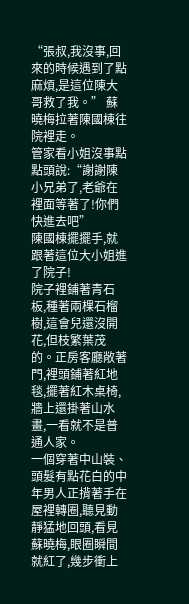“張叔,我沒事,回來的時候遇到了點麻煩,是這位陳大哥救了我。” 蘇曉梅拉著陳國棟往院裡走。
管家看小姐沒事點點頭說:“謝謝陳小兄弟了,老爺在裡面等著了!你們快進去吧”
陳國棟擺擺手,就跟著這位大小姐進了院子!
院子裡鋪著青石板,種著兩棵石榴樹,這會兒還沒開花,但枝繁葉茂的。正房客廳敞著門,裡頭鋪著紅地毯,擺著紅木桌椅,牆上還掛著山水畫,一看就不是普通人家。
一個穿著中山裝、頭髮有點花白的中年男人正揹著手在屋裡轉圈,聽見動靜猛地回頭,看見蘇曉梅,眼圈瞬間就紅了,幾步衝上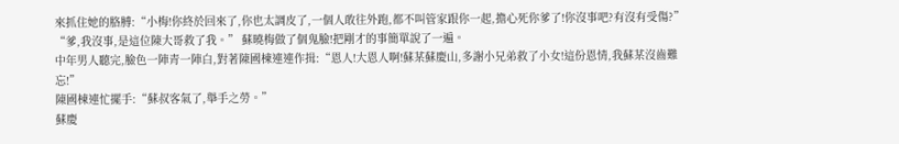來抓住她的胳膊:“小梅!你終於回來了,你也太調皮了,一個人敢往外跑,都不叫管家跟你一起,擔心死你爹了!你沒事吧?有沒有受傷?”
“爹,我沒事,是這位陳大哥救了我。” 蘇曉梅做了個鬼臉!把剛才的事簡單說了一遍。
中年男人聽完,臉色一陣青一陣白,對著陳國棟連連作揖:“恩人!大恩人啊!蘇某蘇慶山,多謝小兄弟救了小女!這份恩情,我蘇某沒齒難忘!”
陳國棟連忙擺手:“蘇叔客氣了,舉手之勞。”
蘇慶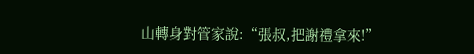山轉身對管家說:“張叔,把謝禮拿來!”